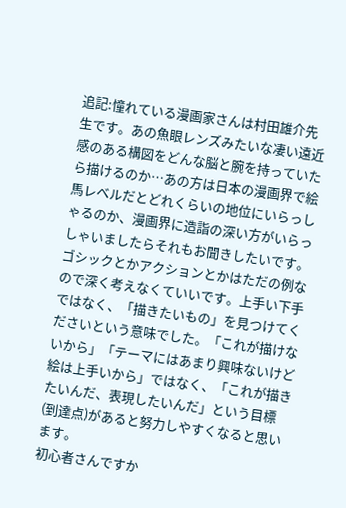追記:憧れている漫画家さんは村田雄介先生です。あの魚眼レンズみたいな凄い遠近感のある構図をどんな脳と腕を持っていたら描けるのか…あの方は日本の漫画界で絵馬レベルだとどれくらいの地位にいらっしゃるのか、漫画界に造詣の深い方がいらっしゃいましたらそれもお聞きしたいです。
ゴシックとかアクションとかはただの例なので深く考えなくていいです。上手い下手ではなく、「描きたいもの」を見つけてくださいという意味でした。「これが描けないから」「テーマにはあまり興味ないけど絵は上手いから」ではなく、「これが描きたいんだ、表現したいんだ」という目標(到達点)があると努力しやすくなると思います。
初心者さんですか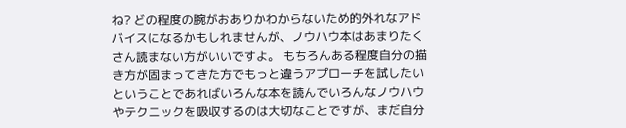ね? どの程度の腕がおありかわからないため的外れなアドバイスになるかもしれませんが、ノウハウ本はあまりたくさん読まない方がいいですよ。 もちろんある程度自分の描き方が固まってきた方でもっと違うアプローチを試したいということであればいろんな本を読んでいろんなノウハウやテクニックを吸収するのは大切なことですが、まだ自分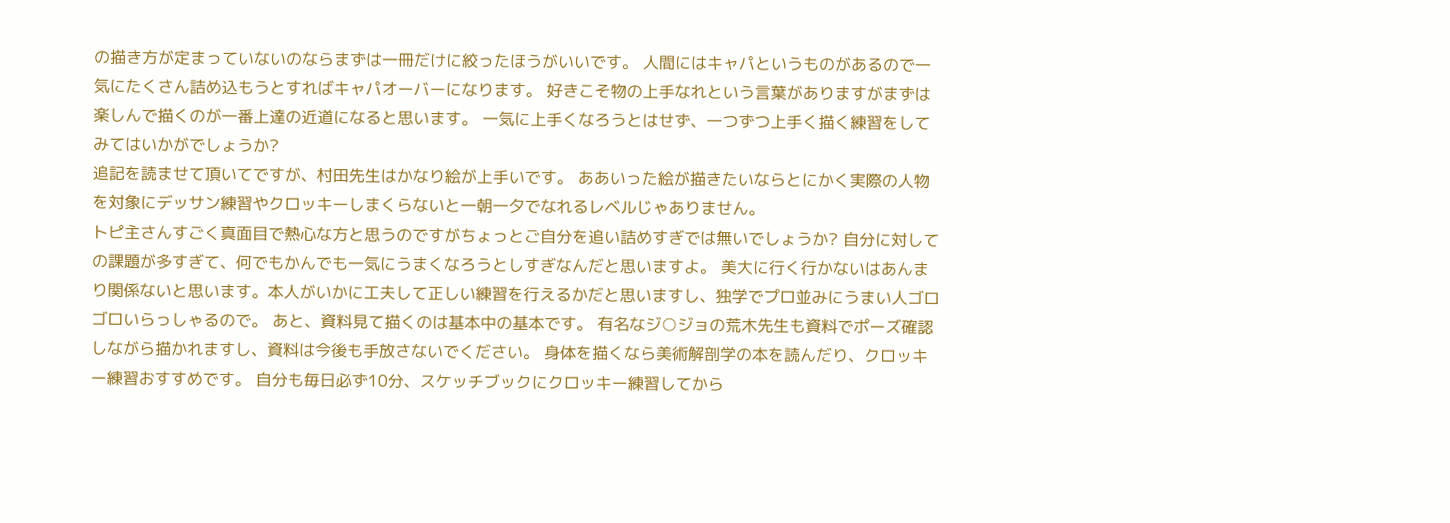の描き方が定まっていないのならまずは一冊だけに絞ったほうがいいです。 人間にはキャパというものがあるので一気にたくさん詰め込もうとすればキャパオーバーになります。 好きこそ物の上手なれという言葉がありますがまずは楽しんで描くのが一番上達の近道になると思います。 一気に上手くなろうとはせず、一つずつ上手く描く練習をしてみてはいかがでしょうか?
追記を読ませて頂いてですが、村田先生はかなり絵が上手いです。 ああいった絵が描きたいならとにかく実際の人物を対象にデッサン練習やクロッキーしまくらないと一朝一夕でなれるレベルじゃありません。
トピ主さんすごく真面目で熱心な方と思うのですがちょっとご自分を追い詰めすぎでは無いでしょうか? 自分に対しての課題が多すぎて、何でもかんでも一気にうまくなろうとしすぎなんだと思いますよ。 美大に行く行かないはあんまり関係ないと思います。本人がいかに工夫して正しい練習を行えるかだと思いますし、独学でプロ並みにうまい人ゴロゴロいらっしゃるので。 あと、資料見て描くのは基本中の基本です。 有名なジ○ジョの荒木先生も資料でポーズ確認しながら描かれますし、資料は今後も手放さないでください。 身体を描くなら美術解剖学の本を読んだり、クロッキー練習おすすめです。 自分も毎日必ず10分、スケッチブックにクロッキー練習してから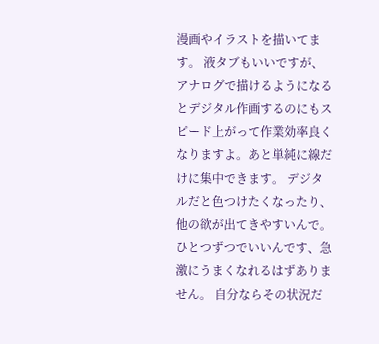漫画やイラストを描いてます。 液タブもいいですが、アナログで描けるようになるとデジタル作画するのにもスピード上がって作業効率良くなりますよ。あと単純に線だけに集中できます。 デジタルだと色つけたくなったり、他の欲が出てきやすいんで。 ひとつずつでいいんです、急激にうまくなれるはずありません。 自分ならその状況だ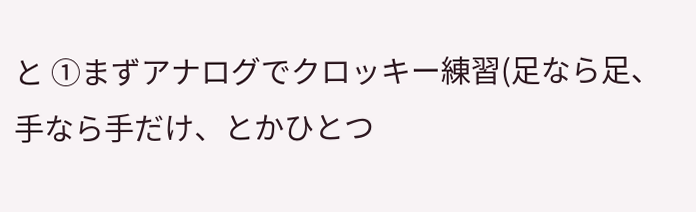と ①まずアナログでクロッキー練習(足なら足、手なら手だけ、とかひとつ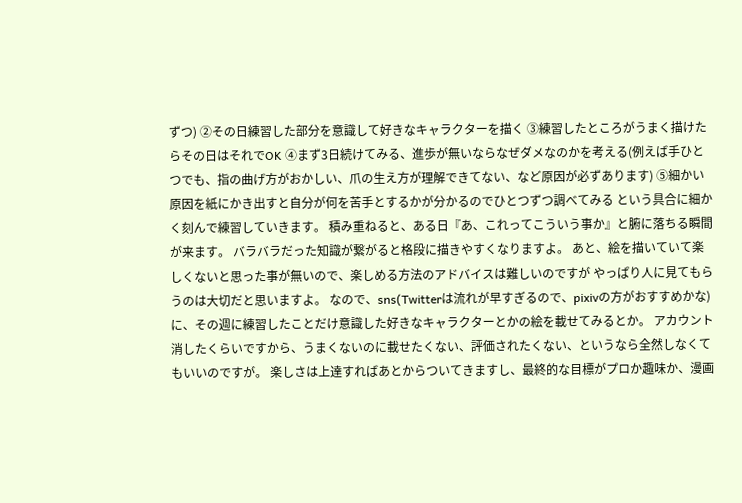ずつ) ②その日練習した部分を意識して好きなキャラクターを描く ③練習したところがうまく描けたらその日はそれでOK ④まず3日続けてみる、進歩が無いならなぜダメなのかを考える(例えば手ひとつでも、指の曲げ方がおかしい、爪の生え方が理解できてない、など原因が必ずあります) ⑤細かい原因を紙にかき出すと自分が何を苦手とするかが分かるのでひとつずつ調べてみる という具合に細かく刻んで練習していきます。 積み重ねると、ある日『あ、これってこういう事か』と腑に落ちる瞬間が来ます。 バラバラだった知識が繋がると格段に描きやすくなりますよ。 あと、絵を描いていて楽しくないと思った事が無いので、楽しめる方法のアドバイスは難しいのですが やっぱり人に見てもらうのは大切だと思いますよ。 なので、sns(Twitterは流れが早すぎるので、pixivの方がおすすめかな)に、その週に練習したことだけ意識した好きなキャラクターとかの絵を載せてみるとか。 アカウント消したくらいですから、うまくないのに載せたくない、評価されたくない、というなら全然しなくてもいいのですが。 楽しさは上達すればあとからついてきますし、最終的な目標がプロか趣味か、漫画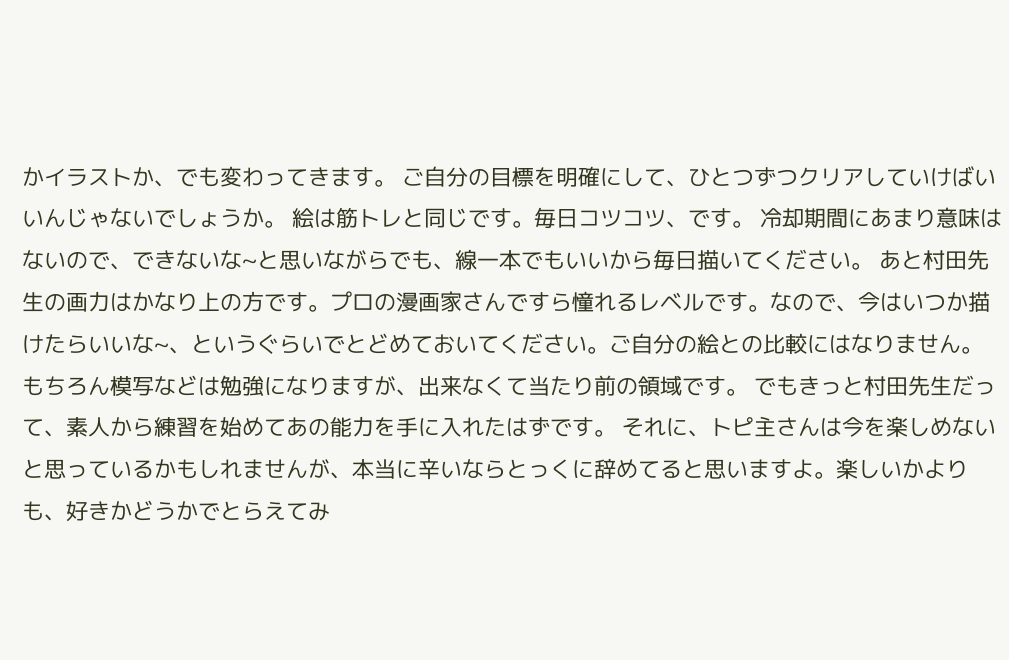かイラストか、でも変わってきます。 ご自分の目標を明確にして、ひとつずつクリアしていけばいいんじゃないでしょうか。 絵は筋トレと同じです。毎日コツコツ、です。 冷却期間にあまり意味はないので、できないな~と思いながらでも、線一本でもいいから毎日描いてください。 あと村田先生の画力はかなり上の方です。プロの漫画家さんですら憧れるレベルです。なので、今はいつか描けたらいいな~、というぐらいでとどめておいてください。ご自分の絵との比較にはなりません。 もちろん模写などは勉強になりますが、出来なくて当たり前の領域です。 でもきっと村田先生だって、素人から練習を始めてあの能力を手に入れたはずです。 それに、トピ主さんは今を楽しめないと思っているかもしれませんが、本当に辛いならとっくに辞めてると思いますよ。楽しいかよりも、好きかどうかでとらえてみ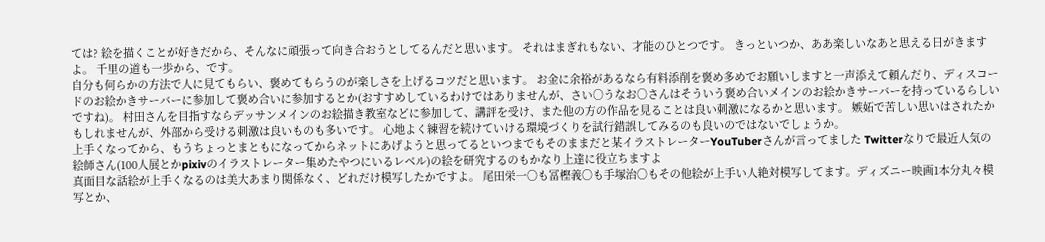ては? 絵を描くことが好きだから、そんなに頑張って向き合おうとしてるんだと思います。 それはまぎれもない、才能のひとつです。 きっといつか、ああ楽しいなあと思える日がきますよ。 千里の道も一歩から、です。
自分も何らかの方法で人に見てもらい、褒めてもらうのが楽しさを上げるコツだと思います。 お金に余裕があるなら有料添削を褒め多めでお願いしますと一声添えて頼んだり、ディスコードのお絵かきサーバーに参加して褒め合いに参加するとか(おすすめしているわけではありませんが、さい○うなお○さんはそういう褒め合いメインのお絵かきサーバーを持っているらしいですね)。 村田さんを目指すならデッサンメインのお絵描き教室などに参加して、講評を受け、また他の方の作品を見ることは良い刺激になるかと思います。 嫉妬で苦しい思いはされたかもしれませんが、外部から受ける刺激は良いものも多いです。 心地よく練習を続けていける環境づくりを試行錯誤してみるのも良いのではないでしょうか。
上手くなってから、もうちょっとまともになってからネットにあげようと思ってるといつまでもそのままだと某イラストレーターYouTuberさんが言ってました Twitterなりで最近人気の絵師さん(100人展とかpixivのイラストレーター集めたやつにいるレベル)の絵を研究するのもかなり上達に役立ちますよ
真面目な話絵が上手くなるのは美大あまり関係なく、どれだけ模写したかですよ。 尾田栄一〇も冨樫義〇も手塚治〇もその他絵が上手い人絶対模写してます。ディズニー映画1本分丸々模写とか、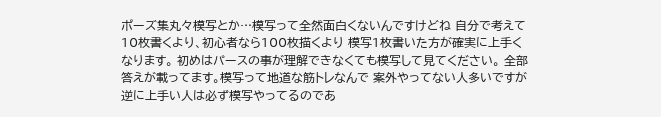ポーズ集丸々模写とか…模写って全然面白くないんですけどね 自分で考えて10枚書くより、初心者なら100枚描くより 模写1枚書いた方が確実に上手くなります。 初めはパースの事が理解できなくても模写して見てください。 全部答えが載ってます。模写って地道な筋トレなんで 案外やってない人多いですが逆に上手い人は必ず模写やってるのであ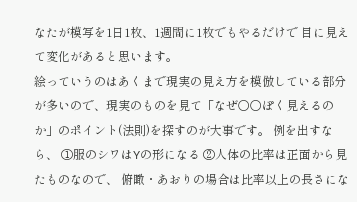なたが模写を1日1枚、1週間に1枚でもやるだけで 目に見えて変化があると思います。
絵っていうのはあくまで現実の見え方を模倣している部分が多いので、現実のものを見て「なぜ○○ぽく見えるのか」のポイント(法則)を探すのが大事です。 例を出すなら、 ①服のシワはYの形になる ②人体の比率は正面から見たものなので、 俯瞰・あおりの場合は比率以上の長さにな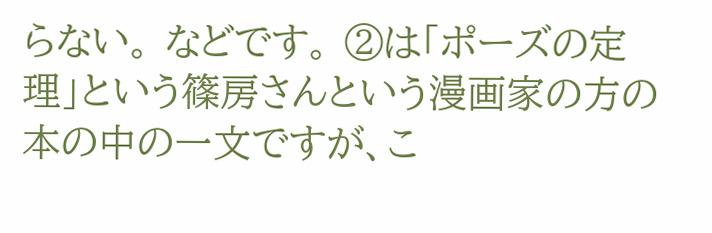らない。 などです。 ②は「ポーズの定理」という篠房さんという漫画家の方の本の中の一文ですが、こ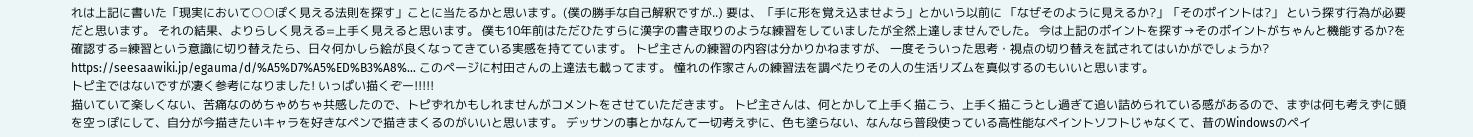れは上記に書いた「現実において○○ぽく見える法則を探す」ことに当たるかと思います。(僕の勝手な自己解釈ですが..) 要は、「手に形を覚え込ませよう」とかいう以前に 「なぜそのように見えるか?」「そのポイントは?」 という探す行為が必要だと思います。 それの結果、よりらしく見える=上手く見えると思います。 僕も10年前はただひたすらに漢字の書き取りのような練習をしていましたが全然上達しませんでした。 今は上記のポイントを探す→そのポイントがちゃんと機能するか?を確認する=練習という意識に切り替えたら、日々何かしら絵が良くなってきている実感を持てています。 トピ主さんの練習の内容は分かりかねますが、 一度そういった思考・視点の切り替えを試されてはいかがでしょうか?
https://seesaawiki.jp/egauma/d/%A5%D7%A5%ED%B3%A8%… このページに村田さんの上達法も載ってます。 憧れの作家さんの練習法を調べたりその人の生活リズムを真似するのもいいと思います。
トピ主ではないですが凄く参考になりました! いっぱい描くぞー!!!!!
描いていて楽しくない、苦痛なのめちゃめちゃ共感したので、トピずれかもしれませんがコメントをさせていただきます。 トピ主さんは、何とかして上手く描こう、上手く描こうとし過ぎて追い詰められている感があるので、まずは何も考えずに頭を空っぽにして、自分が今描きたいキャラを好きなペンで描きまくるのがいいと思います。 デッサンの事とかなんて一切考えずに、色も塗らない、なんなら普段使っている高性能なペイントソフトじゃなくて、昔のWindowsのペイ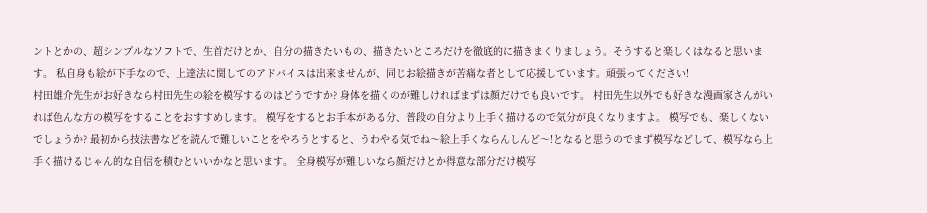ントとかの、超シンプルなソフトで、生首だけとか、自分の描きたいもの、描きたいところだけを徹底的に描きまくりましょう。そうすると楽しくはなると思います。 私自身も絵が下手なので、上達法に関してのアドバイスは出来ませんが、同じお絵描きが苦痛な者として応援しています。頑張ってください!
村田雄介先生がお好きなら村田先生の絵を模写するのはどうですか? 身体を描くのが難しければまずは顔だけでも良いです。 村田先生以外でも好きな漫画家さんがいれば色んな方の模写をすることをおすすめします。 模写をするとお手本がある分、普段の自分より上手く描けるので気分が良くなりますよ。 模写でも、楽しくないでしょうか? 最初から技法書などを読んで難しいことをやろうとすると、うわやる気でね〜絵上手くならんしんど〜!となると思うのでまず模写などして、模写なら上手く描けるじゃん的な自信を積むといいかなと思います。 全身模写が難しいなら顔だけとか得意な部分だけ模写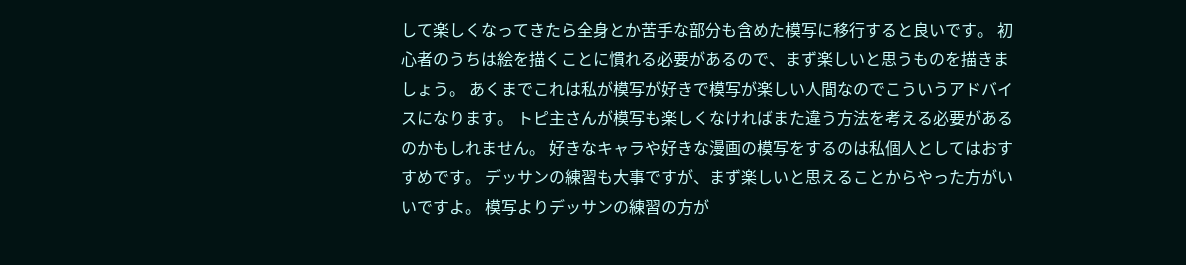して楽しくなってきたら全身とか苦手な部分も含めた模写に移行すると良いです。 初心者のうちは絵を描くことに慣れる必要があるので、まず楽しいと思うものを描きましょう。 あくまでこれは私が模写が好きで模写が楽しい人間なのでこういうアドバイスになります。 トピ主さんが模写も楽しくなければまた違う方法を考える必要があるのかもしれません。 好きなキャラや好きな漫画の模写をするのは私個人としてはおすすめです。 デッサンの練習も大事ですが、まず楽しいと思えることからやった方がいいですよ。 模写よりデッサンの練習の方が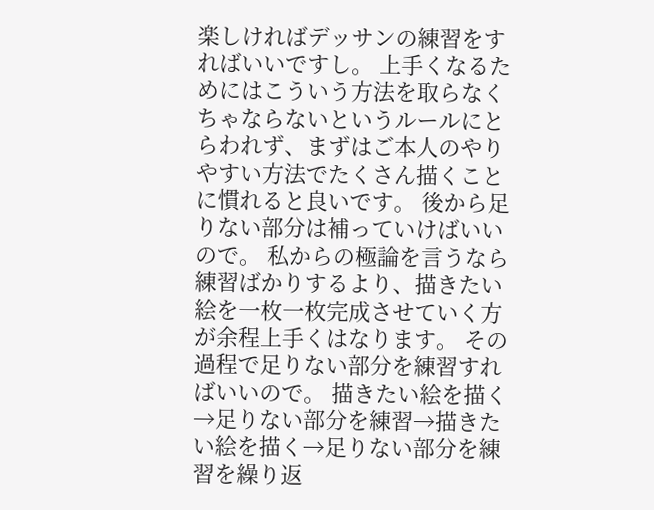楽しければデッサンの練習をすればいいですし。 上手くなるためにはこういう方法を取らなくちゃならないというルールにとらわれず、まずはご本人のやりやすい方法でたくさん描くことに慣れると良いです。 後から足りない部分は補っていけばいいので。 私からの極論を言うなら練習ばかりするより、描きたい絵を一枚一枚完成させていく方が余程上手くはなります。 その過程で足りない部分を練習すればいいので。 描きたい絵を描く→足りない部分を練習→描きたい絵を描く→足りない部分を練習を繰り返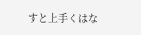すと上手くはな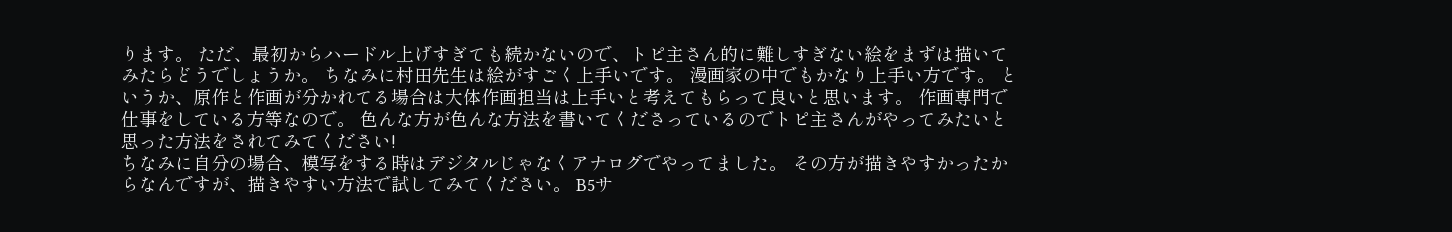ります。 ただ、最初からハードル上げすぎても続かないので、トピ主さん的に難しすぎない絵をまずは描いてみたらどうでしょうか。 ちなみに村田先生は絵がすごく上手いです。 漫画家の中でもかなり上手い方です。 というか、原作と作画が分かれてる場合は大体作画担当は上手いと考えてもらって良いと思います。 作画専門で仕事をしている方等なので。 色んな方が色んな方法を書いてくださっているのでトピ主さんがやってみたいと思った方法をされてみてください!
ちなみに自分の場合、模写をする時はデジタルじゃなくアナログでやってました。 その方が描きやすかったからなんですが、描きやすい方法で試してみてください。 B5サ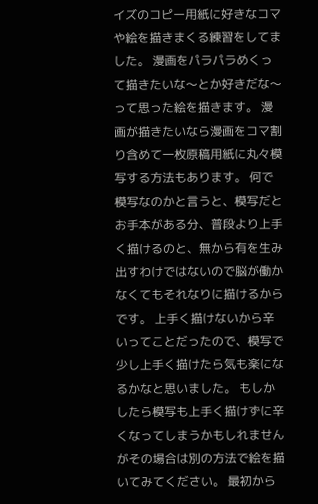イズのコピー用紙に好きなコマや絵を描きまくる練習をしてました。 漫画をパラパラめくって描きたいな〜とか好きだな〜って思った絵を描きます。 漫画が描きたいなら漫画をコマ割り含めて一枚原稿用紙に丸々模写する方法もあります。 何で模写なのかと言うと、模写だとお手本がある分、普段より上手く描けるのと、無から有を生み出すわけではないので脳が働かなくてもそれなりに描けるからです。 上手く描けないから辛いってことだったので、模写で少し上手く描けたら気も楽になるかなと思いました。 もしかしたら模写も上手く描けずに辛くなってしまうかもしれませんがその場合は別の方法で絵を描いてみてください。 最初から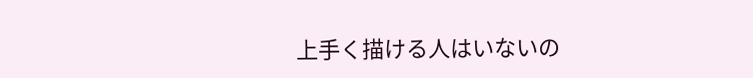上手く描ける人はいないの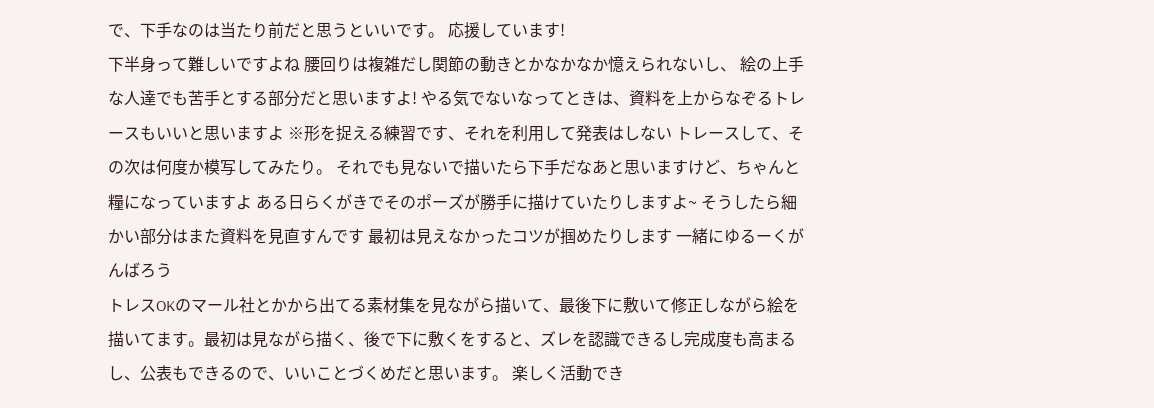で、下手なのは当たり前だと思うといいです。 応援しています!
下半身って難しいですよね 腰回りは複雑だし関節の動きとかなかなか憶えられないし、 絵の上手な人達でも苦手とする部分だと思いますよ! やる気でないなってときは、資料を上からなぞるトレースもいいと思いますよ ※形を捉える練習です、それを利用して発表はしない トレースして、その次は何度か模写してみたり。 それでも見ないで描いたら下手だなあと思いますけど、ちゃんと糧になっていますよ ある日らくがきでそのポーズが勝手に描けていたりしますよ~ そうしたら細かい部分はまた資料を見直すんです 最初は見えなかったコツが掴めたりします 一緒にゆるーくがんばろう
トレスOKのマール社とかから出てる素材集を見ながら描いて、最後下に敷いて修正しながら絵を描いてます。最初は見ながら描く、後で下に敷くをすると、ズレを認識できるし完成度も高まるし、公表もできるので、いいことづくめだと思います。 楽しく活動でき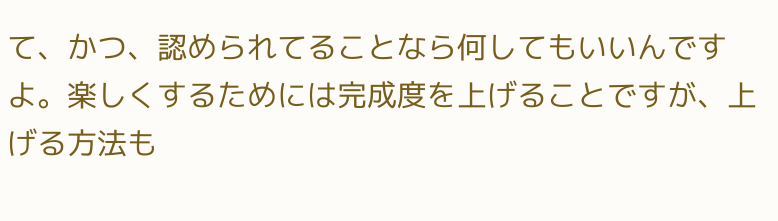て、かつ、認められてることなら何してもいいんですよ。楽しくするためには完成度を上げることですが、上げる方法も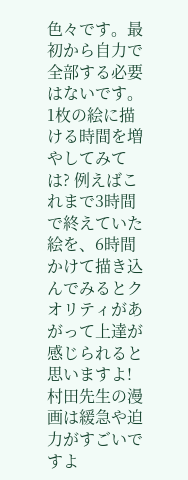色々です。最初から自力で全部する必要はないです。
1枚の絵に描ける時間を増やしてみては? 例えばこれまで3時間で終えていた絵を、6時間かけて描き込んでみるとクオリティがあがって上達が感じられると思いますよ! 村田先生の漫画は緩急や迫力がすごいですよ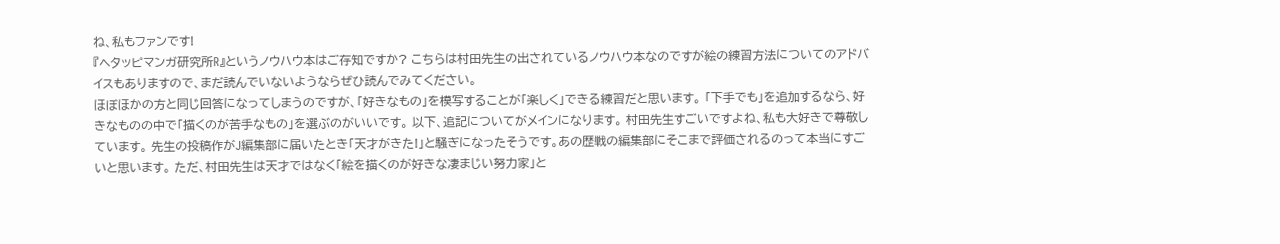ね、私もファンです!
『ヘタッピマンガ研究所R』というノウハウ本はご存知ですか? こちらは村田先生の出されているノウハウ本なのですが絵の練習方法についてのアドバイスもありますので、まだ読んでいないようならぜひ読んでみてください。
ほぼほかの方と同じ回答になってしまうのですが、「好きなもの」を模写することが「楽しく」できる練習だと思います。 「下手でも」を追加するなら、好きなものの中で「描くのが苦手なもの」を選ぶのがいいです。 以下、追記についてがメインになります。 村田先生すごいですよね、私も大好きで尊敬しています。 先生の投稿作がJ編集部に届いたとき「天才がきた!」と騒ぎになったそうです。あの歴戦の編集部にそこまで評価されるのって本当にすごいと思います。 ただ、村田先生は天才ではなく「絵を描くのが好きな凄まじい努力家」と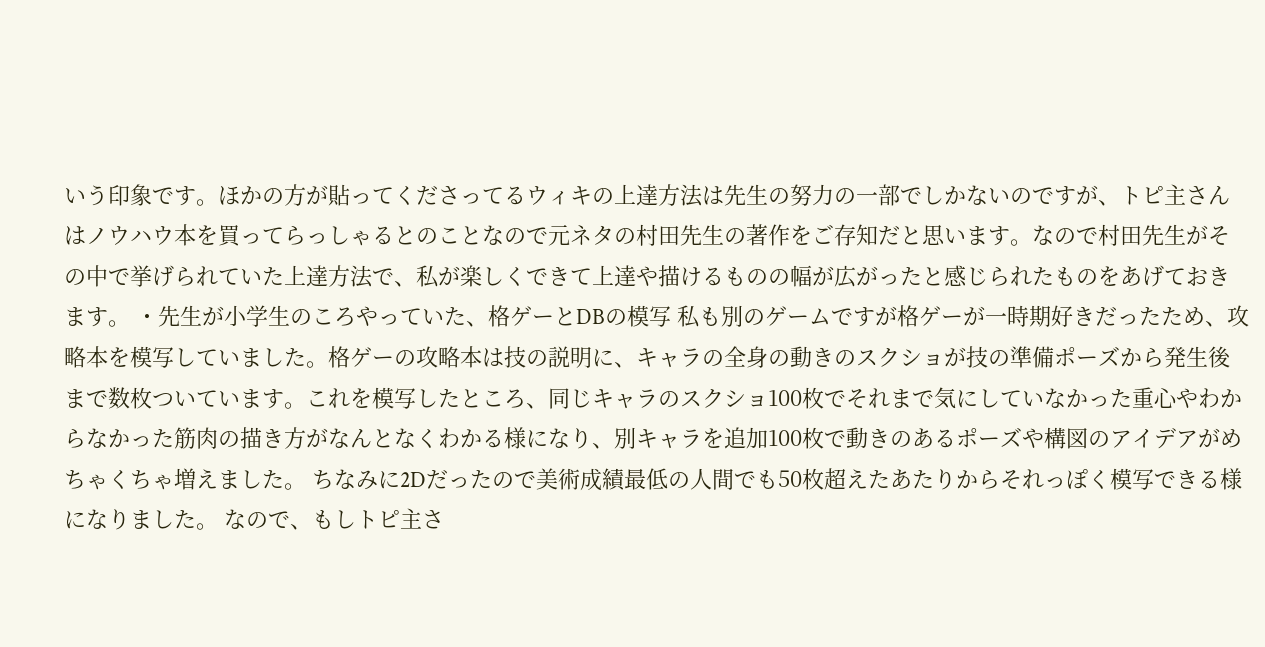いう印象です。ほかの方が貼ってくださってるウィキの上達方法は先生の努力の一部でしかないのですが、トピ主さんはノウハウ本を買ってらっしゃるとのことなので元ネタの村田先生の著作をご存知だと思います。なので村田先生がその中で挙げられていた上達方法で、私が楽しくできて上達や描けるものの幅が広がったと感じられたものをあげておきます。 ・先生が小学生のころやっていた、格ゲーとDBの模写 私も別のゲームですが格ゲーが一時期好きだったため、攻略本を模写していました。格ゲーの攻略本は技の説明に、キャラの全身の動きのスクショが技の準備ポーズから発生後まで数枚ついています。これを模写したところ、同じキャラのスクショ100枚でそれまで気にしていなかった重心やわからなかった筋肉の描き方がなんとなくわかる様になり、別キャラを追加100枚で動きのあるポーズや構図のアイデアがめちゃくちゃ増えました。 ちなみに2Dだったので美術成績最低の人間でも50枚超えたあたりからそれっぽく模写できる様になりました。 なので、もしトピ主さ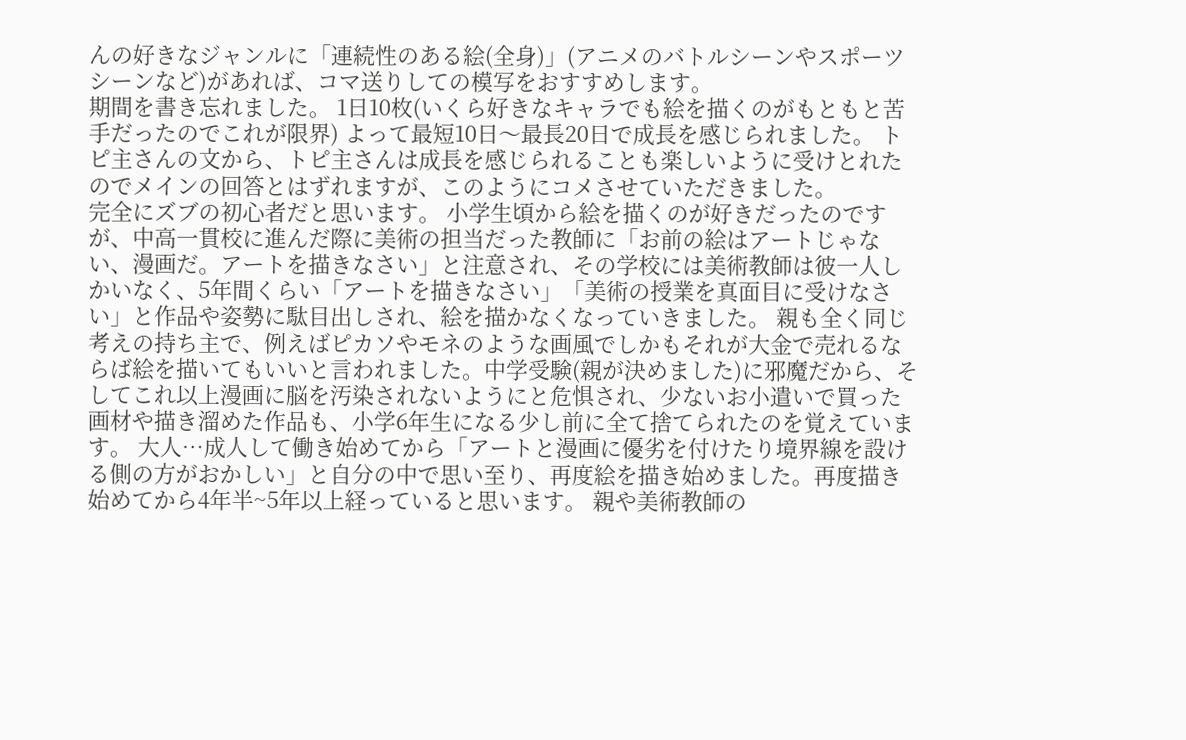んの好きなジャンルに「連続性のある絵(全身)」(アニメのバトルシーンやスポーツシーンなど)があれば、コマ送りしての模写をおすすめします。
期間を書き忘れました。 1日10枚(いくら好きなキャラでも絵を描くのがもともと苦手だったのでこれが限界) よって最短10日〜最長20日で成長を感じられました。 トピ主さんの文から、トピ主さんは成長を感じられることも楽しいように受けとれたのでメインの回答とはずれますが、このようにコメさせていただきました。
完全にズブの初心者だと思います。 小学生頃から絵を描くのが好きだったのですが、中高一貫校に進んだ際に美術の担当だった教師に「お前の絵はアートじゃない、漫画だ。アートを描きなさい」と注意され、その学校には美術教師は彼一人しかいなく、5年間くらい「アートを描きなさい」「美術の授業を真面目に受けなさい」と作品や姿勢に駄目出しされ、絵を描かなくなっていきました。 親も全く同じ考えの持ち主で、例えばピカソやモネのような画風でしかもそれが大金で売れるならば絵を描いてもいいと言われました。中学受験(親が決めました)に邪魔だから、そしてこれ以上漫画に脳を汚染されないようにと危惧され、少ないお小遣いで買った画材や描き溜めた作品も、小学6年生になる少し前に全て捨てられたのを覚えています。 大人…成人して働き始めてから「アートと漫画に優劣を付けたり境界線を設ける側の方がおかしい」と自分の中で思い至り、再度絵を描き始めました。再度描き始めてから4年半~5年以上経っていると思います。 親や美術教師の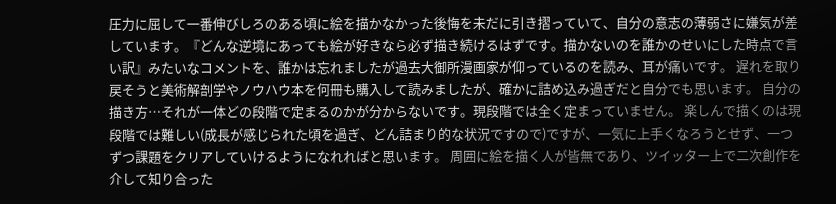圧力に屈して一番伸びしろのある頃に絵を描かなかった後悔を未だに引き摺っていて、自分の意志の薄弱さに嫌気が差しています。『どんな逆境にあっても絵が好きなら必ず描き続けるはずです。描かないのを誰かのせいにした時点で言い訳』みたいなコメントを、誰かは忘れましたが過去大御所漫画家が仰っているのを読み、耳が痛いです。 遅れを取り戻そうと美術解剖学やノウハウ本を何冊も購入して読みましたが、確かに詰め込み過ぎだと自分でも思います。 自分の描き方…それが一体どの段階で定まるのかが分からないです。現段階では全く定まっていません。 楽しんで描くのは現段階では難しい(成長が感じられた頃を過ぎ、どん詰まり的な状況ですので)ですが、一気に上手くなろうとせず、一つずつ課題をクリアしていけるようになれればと思います。 周囲に絵を描く人が皆無であり、ツイッター上で二次創作を介して知り合った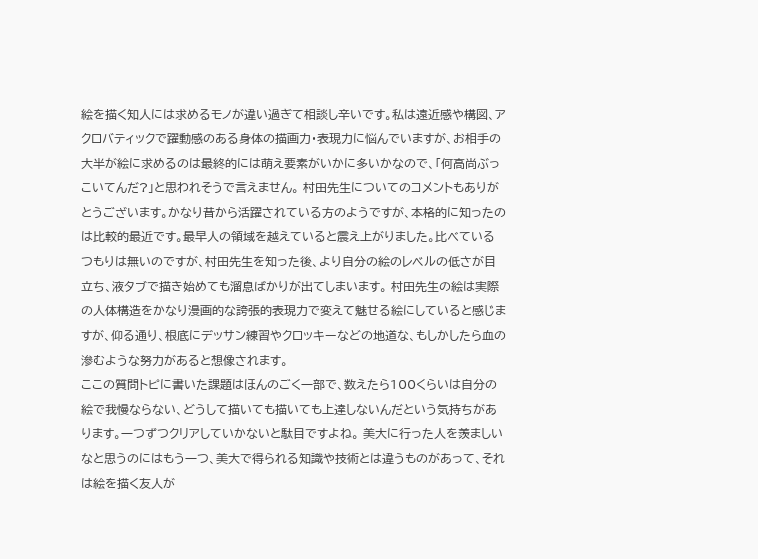絵を描く知人には求めるモノが違い過ぎて相談し辛いです。私は遠近感や構図、アクロバティックで躍動感のある身体の描画力・表現力に悩んでいますが、お相手の大半が絵に求めるのは最終的には萌え要素がいかに多いかなので、「何高尚ぶっこいてんだ?」と思われそうで言えません。 村田先生についてのコメントもありがとうございます。かなり昔から活躍されている方のようですが、本格的に知ったのは比較的最近です。最早人の領域を越えていると震え上がりました。比べているつもりは無いのですが、村田先生を知った後、より自分の絵のレベルの低さが目立ち、液タブで描き始めても溜息ばかりが出てしまいます。 村田先生の絵は実際の人体構造をかなり漫画的な誇張的表現力で変えて魅せる絵にしていると感じますが、仰る通り、根底にデッサン練習やクロッキーなどの地道な、もしかしたら血の滲むような努力があると想像されます。
ここの質問トピに書いた課題はほんのごく一部で、数えたら100くらいは自分の絵で我慢ならない、どうして描いても描いても上達しないんだという気持ちがあります。一つずつクリアしていかないと駄目ですよね。 美大に行った人を羨ましいなと思うのにはもう一つ、美大で得られる知識や技術とは違うものがあって、それは絵を描く友人が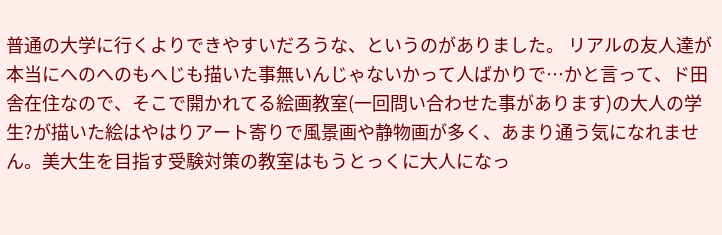普通の大学に行くよりできやすいだろうな、というのがありました。 リアルの友人達が本当にへのへのもへじも描いた事無いんじゃないかって人ばかりで…かと言って、ド田舎在住なので、そこで開かれてる絵画教室(一回問い合わせた事があります)の大人の学生?が描いた絵はやはりアート寄りで風景画や静物画が多く、あまり通う気になれません。美大生を目指す受験対策の教室はもうとっくに大人になっ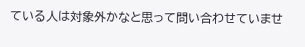ている人は対象外かなと思って問い合わせていませ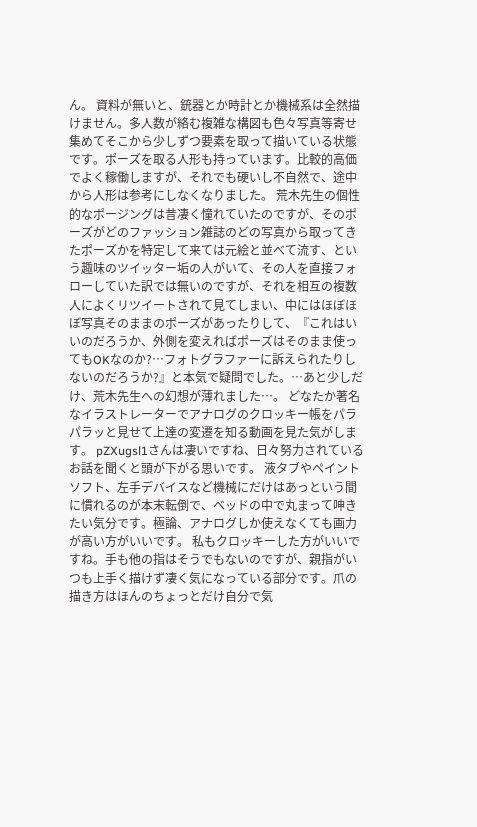ん。 資料が無いと、銃器とか時計とか機械系は全然描けません。多人数が絡む複雑な構図も色々写真等寄せ集めてそこから少しずつ要素を取って描いている状態です。ポーズを取る人形も持っています。比較的高価でよく稼働しますが、それでも硬いし不自然で、途中から人形は参考にしなくなりました。 荒木先生の個性的なポージングは昔凄く憧れていたのですが、そのポーズがどのファッション雑誌のどの写真から取ってきたポーズかを特定して来ては元絵と並べて流す、という趣味のツイッター垢の人がいて、その人を直接フォローしていた訳では無いのですが、それを相互の複数人によくリツイートされて見てしまい、中にはほぼほぼ写真そのままのポーズがあったりして、『これはいいのだろうか、外側を変えればポーズはそのまま使ってもOKなのか?…フォトグラファーに訴えられたりしないのだろうか?』と本気で疑問でした。…あと少しだけ、荒木先生への幻想が薄れました…。 どなたか著名なイラストレーターでアナログのクロッキー帳をパラパラッと見せて上達の変遷を知る動画を見た気がします。 pZXugsl1さんは凄いですね、日々努力されているお話を聞くと頭が下がる思いです。 液タブやペイントソフト、左手デバイスなど機械にだけはあっという間に慣れるのが本末転倒で、ベッドの中で丸まって呻きたい気分です。極論、アナログしか使えなくても画力が高い方がいいです。 私もクロッキーした方がいいですね。手も他の指はそうでもないのですが、親指がいつも上手く描けず凄く気になっている部分です。爪の描き方はほんのちょっとだけ自分で気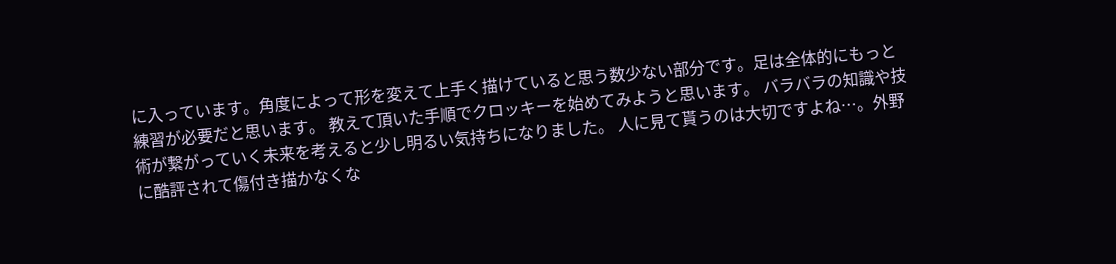に入っています。角度によって形を変えて上手く描けていると思う数少ない部分です。足は全体的にもっと練習が必要だと思います。 教えて頂いた手順でクロッキーを始めてみようと思います。 バラバラの知識や技術が繋がっていく未来を考えると少し明るい気持ちになりました。 人に見て貰うのは大切ですよね…。外野に酷評されて傷付き描かなくな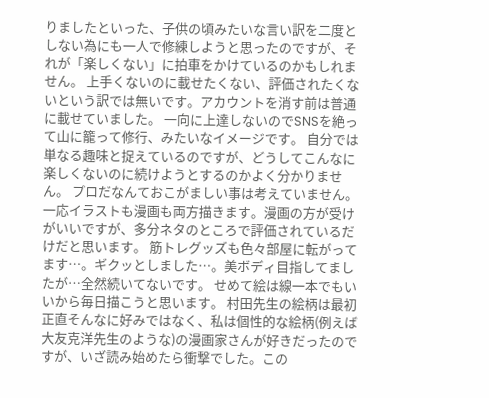りましたといった、子供の頃みたいな言い訳を二度としない為にも一人で修練しようと思ったのですが、それが「楽しくない」に拍車をかけているのかもしれません。 上手くないのに載せたくない、評価されたくないという訳では無いです。アカウントを消す前は普通に載せていました。 一向に上達しないのでSNSを絶って山に籠って修行、みたいなイメージです。 自分では単なる趣味と捉えているのですが、どうしてこんなに楽しくないのに続けようとするのかよく分かりません。 プロだなんておこがましい事は考えていません。一応イラストも漫画も両方描きます。漫画の方が受けがいいですが、多分ネタのところで評価されているだけだと思います。 筋トレグッズも色々部屋に転がってます…。ギクッとしました…。美ボディ目指してましたが…全然続いてないです。 せめて絵は線一本でもいいから毎日描こうと思います。 村田先生の絵柄は最初正直そんなに好みではなく、私は個性的な絵柄(例えば大友克洋先生のような)の漫画家さんが好きだったのですが、いざ読み始めたら衝撃でした。この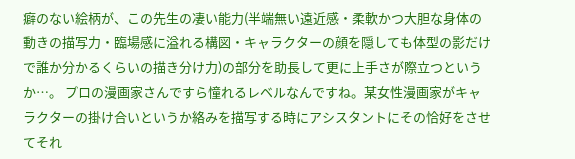癖のない絵柄が、この先生の凄い能力(半端無い遠近感・柔軟かつ大胆な身体の動きの描写力・臨場感に溢れる構図・キャラクターの顔を隠しても体型の影だけで誰か分かるくらいの描き分け力)の部分を助長して更に上手さが際立つというか…。 プロの漫画家さんですら憧れるレベルなんですね。某女性漫画家がキャラクターの掛け合いというか絡みを描写する時にアシスタントにその恰好をさせてそれ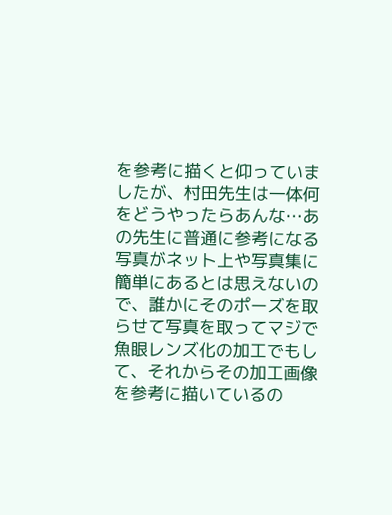を参考に描くと仰っていましたが、村田先生は一体何をどうやったらあんな…あの先生に普通に参考になる写真がネット上や写真集に簡単にあるとは思えないので、誰かにそのポーズを取らせて写真を取ってマジで魚眼レンズ化の加工でもして、それからその加工画像を参考に描いているの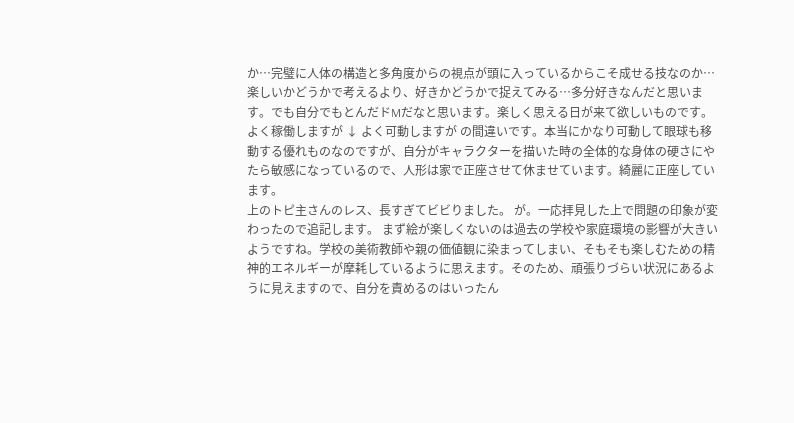か…完璧に人体の構造と多角度からの視点が頭に入っているからこそ成せる技なのか… 楽しいかどうかで考えるより、好きかどうかで捉えてみる…多分好きなんだと思います。でも自分でもとんだドMだなと思います。楽しく思える日が来て欲しいものです。
よく稼働しますが ↓ よく可動しますが の間違いです。本当にかなり可動して眼球も移動する優れものなのですが、自分がキャラクターを描いた時の全体的な身体の硬さにやたら敏感になっているので、人形は家で正座させて休ませています。綺麗に正座しています。
上のトピ主さんのレス、長すぎてビビりました。 が。一応拝見した上で問題の印象が変わったので追記します。 まず絵が楽しくないのは過去の学校や家庭環境の影響が大きいようですね。学校の美術教師や親の価値観に染まってしまい、そもそも楽しむための精神的エネルギーが摩耗しているように思えます。そのため、頑張りづらい状況にあるように見えますので、自分を責めるのはいったん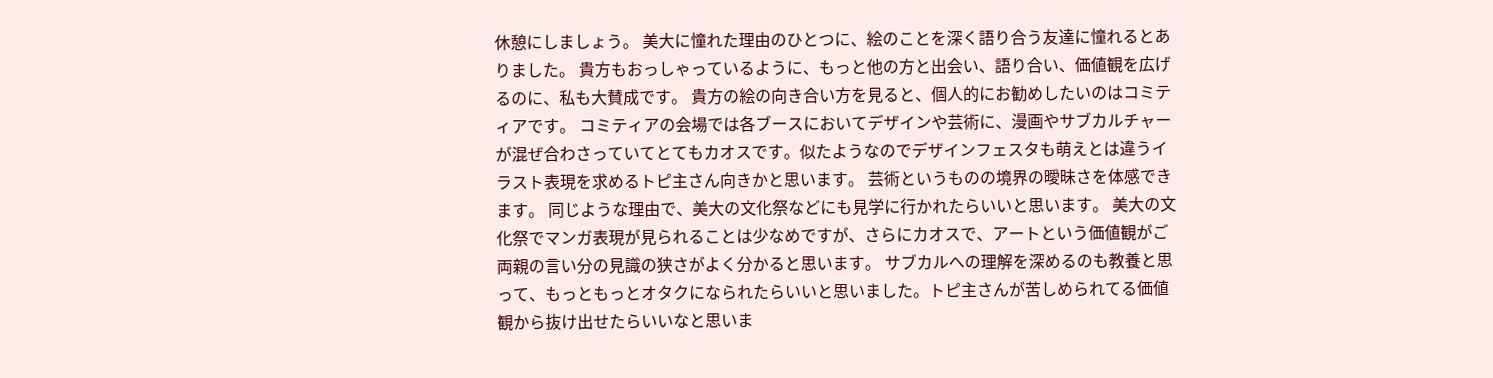休憩にしましょう。 美大に憧れた理由のひとつに、絵のことを深く語り合う友達に憧れるとありました。 貴方もおっしゃっているように、もっと他の方と出会い、語り合い、価値観を広げるのに、私も大賛成です。 貴方の絵の向き合い方を見ると、個人的にお勧めしたいのはコミティアです。 コミティアの会場では各ブースにおいてデザインや芸術に、漫画やサブカルチャーが混ぜ合わさっていてとてもカオスです。似たようなのでデザインフェスタも萌えとは違うイラスト表現を求めるトピ主さん向きかと思います。 芸術というものの境界の曖昧さを体感できます。 同じような理由で、美大の文化祭などにも見学に行かれたらいいと思います。 美大の文化祭でマンガ表現が見られることは少なめですが、さらにカオスで、アートという価値観がご両親の言い分の見識の狭さがよく分かると思います。 サブカルへの理解を深めるのも教養と思って、もっともっとオタクになられたらいいと思いました。トピ主さんが苦しめられてる価値観から抜け出せたらいいなと思いま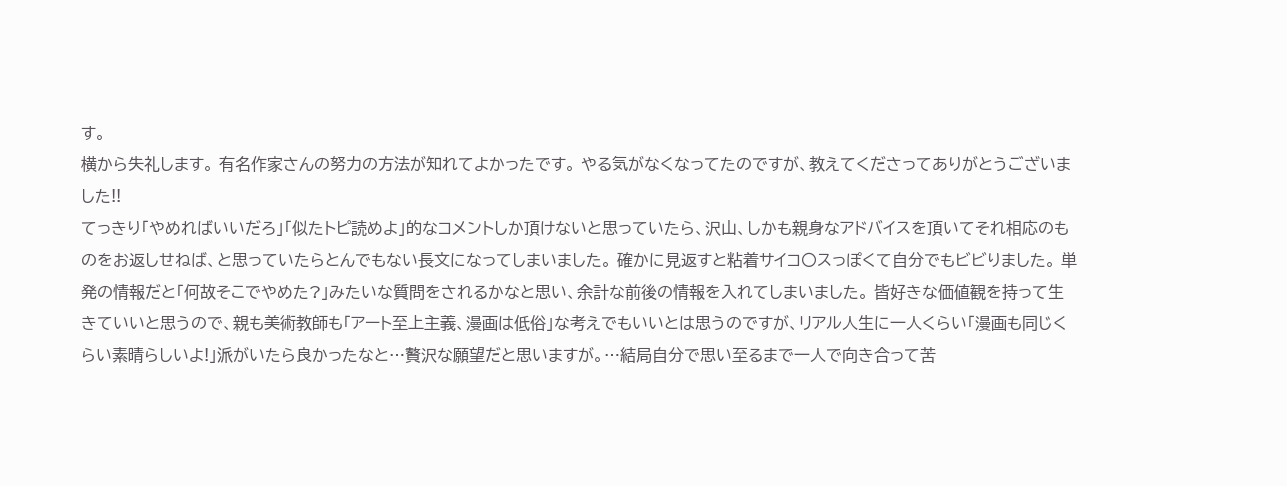す。
横から失礼します。 有名作家さんの努力の方法が知れてよかったです。 やる気がなくなってたのですが、教えてくださってありがとうございました!!
てっきり「やめればいいだろ」「似たトピ読めよ」的なコメントしか頂けないと思っていたら、沢山、しかも親身なアドバイスを頂いてそれ相応のものをお返しせねば、と思っていたらとんでもない長文になってしまいました。 確かに見返すと粘着サイコ〇スっぽくて自分でもビビりました。 単発の情報だと「何故そこでやめた?」みたいな質問をされるかなと思い、余計な前後の情報を入れてしまいました。 皆好きな価値観を持って生きていいと思うので、親も美術教師も「アート至上主義、漫画は低俗」な考えでもいいとは思うのですが、リアル人生に一人くらい「漫画も同じくらい素晴らしいよ!」派がいたら良かったなと…贅沢な願望だと思いますが。…結局自分で思い至るまで一人で向き合って苦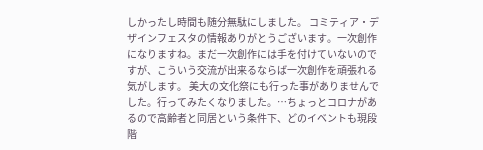しかったし時間も随分無駄にしました。 コミティア・デザインフェスタの情報ありがとうございます。一次創作になりますね。まだ一次創作には手を付けていないのですが、こういう交流が出来るならば一次創作を頑張れる気がします。 美大の文化祭にも行った事がありませんでした。行ってみたくなりました。…ちょっとコロナがあるので高齢者と同居という条件下、どのイベントも現段階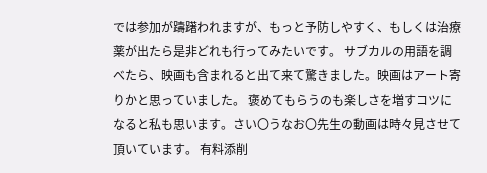では参加が躊躇われますが、もっと予防しやすく、もしくは治療薬が出たら是非どれも行ってみたいです。 サブカルの用語を調べたら、映画も含まれると出て来て驚きました。映画はアート寄りかと思っていました。 褒めてもらうのも楽しさを増すコツになると私も思います。さい〇うなお〇先生の動画は時々見させて頂いています。 有料添削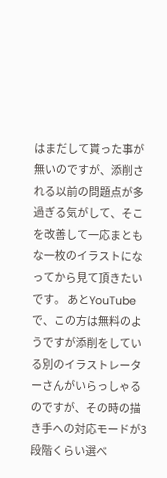はまだして貰った事が無いのですが、添削される以前の問題点が多過ぎる気がして、そこを改善して一応まともな一枚のイラストになってから見て頂きたいです。 あとYouTubeで、この方は無料のようですが添削をしている別のイラストレーターさんがいらっしゃるのですが、その時の描き手への対応モードが3段階くらい選べ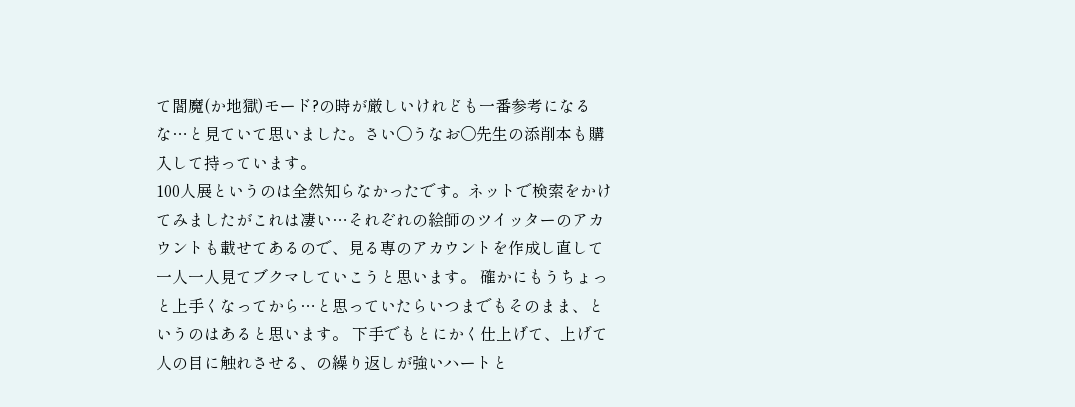て閻魔(か地獄)モード?の時が厳しいけれども一番参考になるな…と見ていて思いました。さい〇うなお〇先生の添削本も購入して持っています。
100人展というのは全然知らなかったです。ネットで検索をかけてみましたがこれは凄い…それぞれの絵師のツイッターのアカウントも載せてあるので、見る専のアカウントを作成し直して一人一人見てブクマしていこうと思います。 確かにもうちょっと上手くなってから…と思っていたらいつまでもそのまま、というのはあると思います。 下手でもとにかく仕上げて、上げて人の目に触れさせる、の繰り返しが強いハートと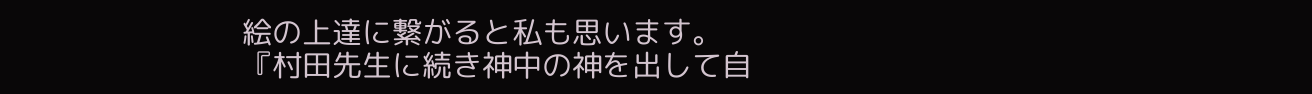絵の上達に繋がると私も思います。
『村田先生に続き神中の神を出して自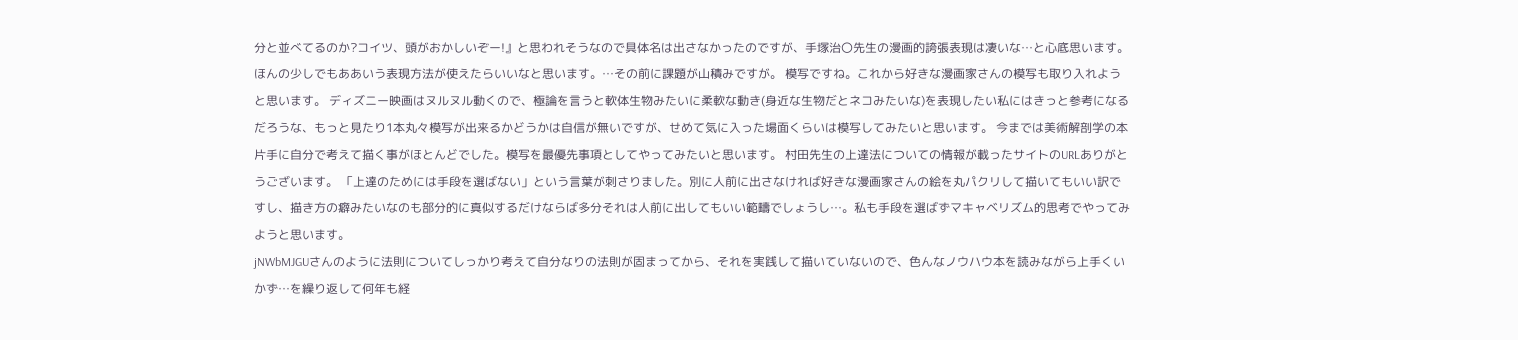分と並べてるのか?コイツ、頭がおかしいぞー!』と思われそうなので具体名は出さなかったのですが、手塚治〇先生の漫画的誇張表現は凄いな…と心底思います。ほんの少しでもああいう表現方法が使えたらいいなと思います。…その前に課題が山積みですが。 模写ですね。これから好きな漫画家さんの模写も取り入れようと思います。 ディズニー映画はヌルヌル動くので、極論を言うと軟体生物みたいに柔軟な動き(身近な生物だとネコみたいな)を表現したい私にはきっと参考になるだろうな、もっと見たり1本丸々模写が出来るかどうかは自信が無いですが、せめて気に入った場面くらいは模写してみたいと思います。 今までは美術解剖学の本片手に自分で考えて描く事がほとんどでした。模写を最優先事項としてやってみたいと思います。 村田先生の上達法についての情報が載ったサイトのURLありがとうございます。 「上達のためには手段を選ばない」という言葉が刺さりました。別に人前に出さなければ好きな漫画家さんの絵を丸パクリして描いてもいい訳ですし、描き方の癖みたいなのも部分的に真似するだけならば多分それは人前に出してもいい範疇でしょうし…。私も手段を選ばずマキャベリズム的思考でやってみようと思います。
jNWbMJGUさんのように法則についてしっかり考えて自分なりの法則が固まってから、それを実践して描いていないので、色んなノウハウ本を読みながら上手くいかず…を繰り返して何年も経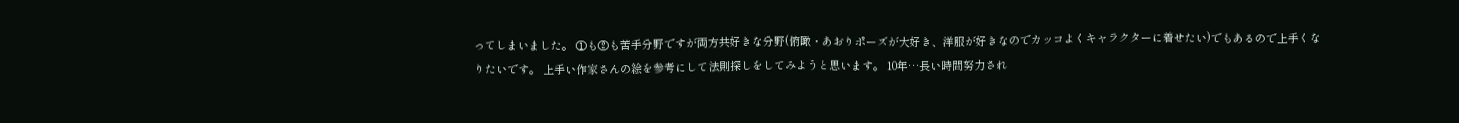ってしまいました。 ①も②も苦手分野ですが両方共好きな分野(俯瞰・あおりポーズが大好き、洋服が好きなのでカッコよくキャラクターに着せたい)でもあるので上手くなりたいです。 上手い作家さんの絵を参考にして法則探しをしてみようと思います。 10年…長い時間努力され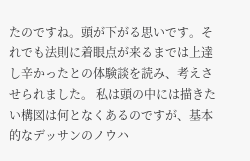たのですね。頭が下がる思いです。それでも法則に着眼点が来るまでは上達し辛かったとの体験談を読み、考えさせられました。 私は頭の中には描きたい構図は何となくあるのですが、基本的なデッサンのノウハ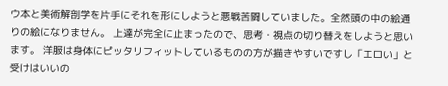ウ本と美術解剖学を片手にそれを形にしようと悪戦苦闘していました。全然頭の中の絵通りの絵になりません。 上達が完全に止まったので、思考・視点の切り替えをしようと思います。 洋服は身体にピッタリフィットしているものの方が描きやすいですし「エロい」と受けはいいの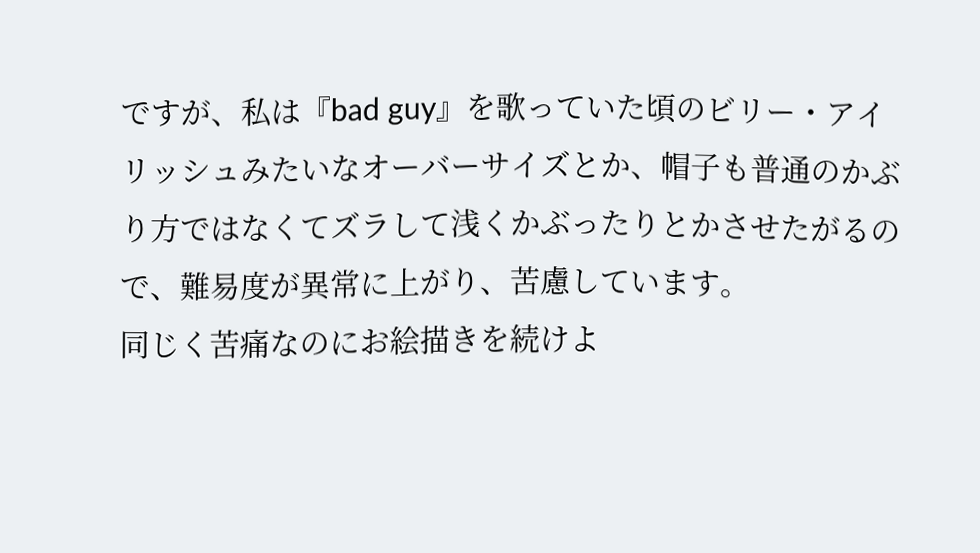ですが、私は『bad guy』を歌っていた頃のビリー・アイリッシュみたいなオーバーサイズとか、帽子も普通のかぶり方ではなくてズラして浅くかぶったりとかさせたがるので、難易度が異常に上がり、苦慮しています。
同じく苦痛なのにお絵描きを続けよ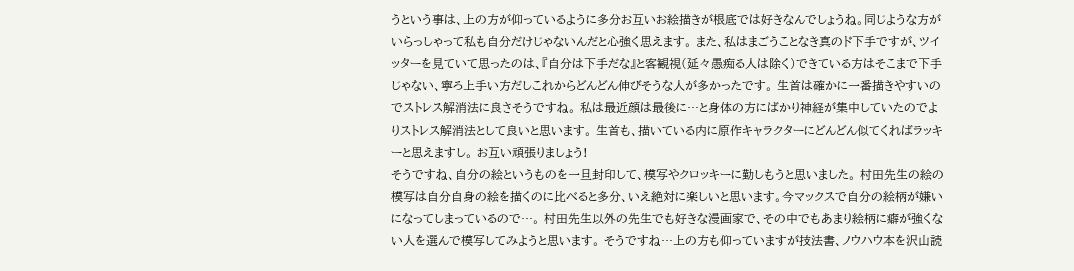うという事は、上の方が仰っているように多分お互いお絵描きが根底では好きなんでしょうね。同じような方がいらっしゃって私も自分だけじゃないんだと心強く思えます。 また、私はまごうことなき真のド下手ですが、ツイッターを見ていて思ったのは、『自分は下手だな』と客観視(延々愚痴る人は除く)できている方はそこまで下手じゃない、寧ろ上手い方だしこれからどんどん伸びそうな人が多かったです。 生首は確かに一番描きやすいのでストレス解消法に良さそうですね。 私は最近顔は最後に…と身体の方にばかり神経が集中していたのでよりストレス解消法として良いと思います。 生首も、描いている内に原作キャラクターにどんどん似てくればラッキーと思えますし。 お互い頑張りましょう!
そうですね、自分の絵というものを一旦封印して、模写やクロッキーに勤しもうと思いました。 村田先生の絵の模写は自分自身の絵を描くのに比べると多分、いえ絶対に楽しいと思います。今マックスで自分の絵柄が嫌いになってしまっているので…。 村田先生以外の先生でも好きな漫画家で、その中でもあまり絵柄に癖が強くない人を選んで模写してみようと思います。 そうですね…上の方も仰っていますが技法書、ノウハウ本を沢山読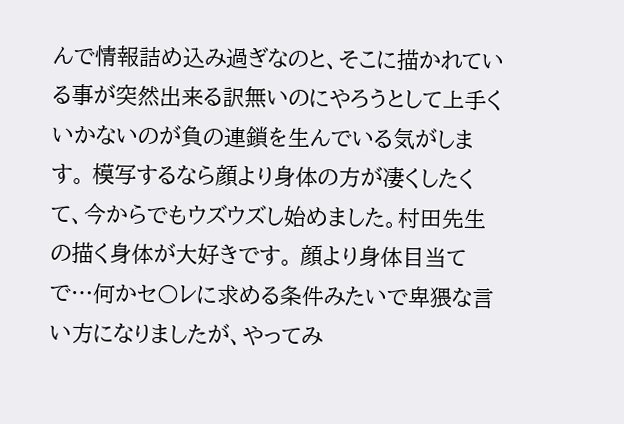んで情報詰め込み過ぎなのと、そこに描かれている事が突然出来る訳無いのにやろうとして上手くいかないのが負の連鎖を生んでいる気がします。 模写するなら顔より身体の方が凄くしたくて、今からでもウズウズし始めました。村田先生の描く身体が大好きです。 顔より身体目当てで…何かセ〇レに求める条件みたいで卑猥な言い方になりましたが、やってみ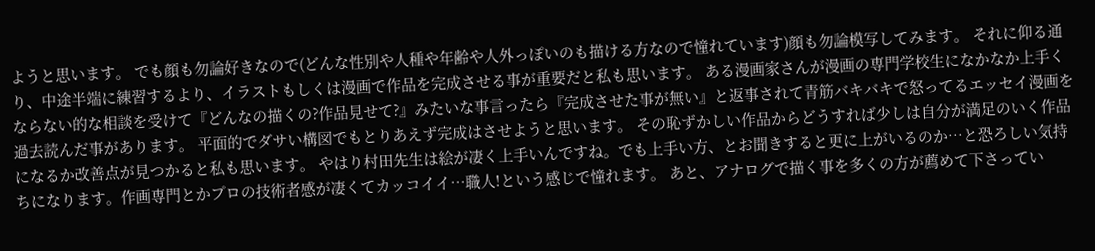ようと思います。 でも顔も勿論好きなので(どんな性別や人種や年齢や人外っぽいのも描ける方なので憧れています)顔も勿論模写してみます。 それに仰る通り、中途半端に練習するより、イラストもしくは漫画で作品を完成させる事が重要だと私も思います。 ある漫画家さんが漫画の専門学校生になかなか上手くならない的な相談を受けて『どんなの描くの?作品見せて?』みたいな事言ったら『完成させた事が無い』と返事されて青筋バキバキで怒ってるエッセイ漫画を過去読んだ事があります。 平面的でダサい構図でもとりあえず完成はさせようと思います。 その恥ずかしい作品からどうすれば少しは自分が満足のいく作品になるか改善点が見つかると私も思います。 やはり村田先生は絵が凄く上手いんですね。でも上手い方、とお聞きすると更に上がいるのか…と恐ろしい気持ちになります。作画専門とかプロの技術者感が凄くてカッコイイ…職人!という感じで憧れます。 あと、アナログで描く事を多くの方が薦めて下さってい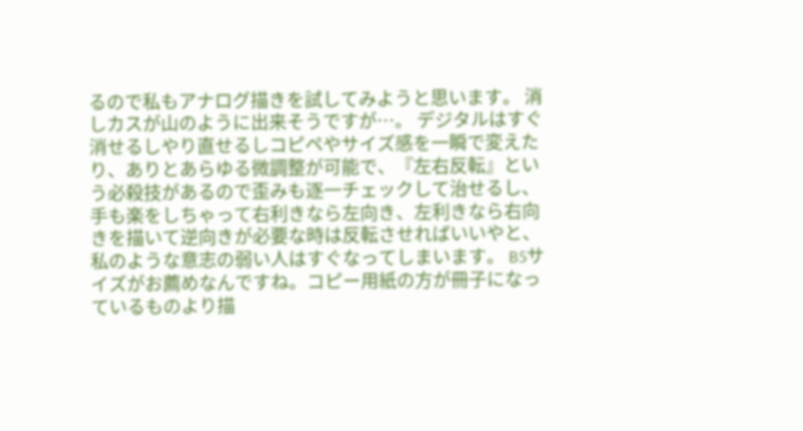るので私もアナログ描きを試してみようと思います。 消しカスが山のように出来そうですが…。 デジタルはすぐ消せるしやり直せるしコピペやサイズ感を一瞬で変えたり、ありとあらゆる微調整が可能で、『左右反転』という必殺技があるので歪みも逐一チェックして治せるし、手も楽をしちゃって右利きなら左向き、左利きなら右向きを描いて逆向きが必要な時は反転させればいいやと、私のような意志の弱い人はすぐなってしまいます。 B5サイズがお薦めなんですね。コピー用紙の方が冊子になっているものより描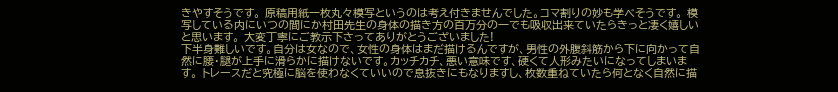きやすそうです。 原稿用紙一枚丸々模写というのは考え付きませんでした。コマ割りの妙も学べそうです。 模写している内にいつの間にか村田先生の身体の描き方の百万分の一でも吸収出来ていたらきっと凄く嬉しいと思います。 大変丁寧にご教示下さってありがとうございました!
下半身難しいです。自分は女なので、女性の身体はまだ描けるんですが、男性の外腹斜筋から下に向かって自然に腰・腿が上手に滑らかに描けないです。カッチカチ、悪い意味です、硬くて人形みたいになってしまいます。 トレースだと究極に脳を使わなくていいので息抜きにもなりますし、枚数重ねていたら何となく自然に描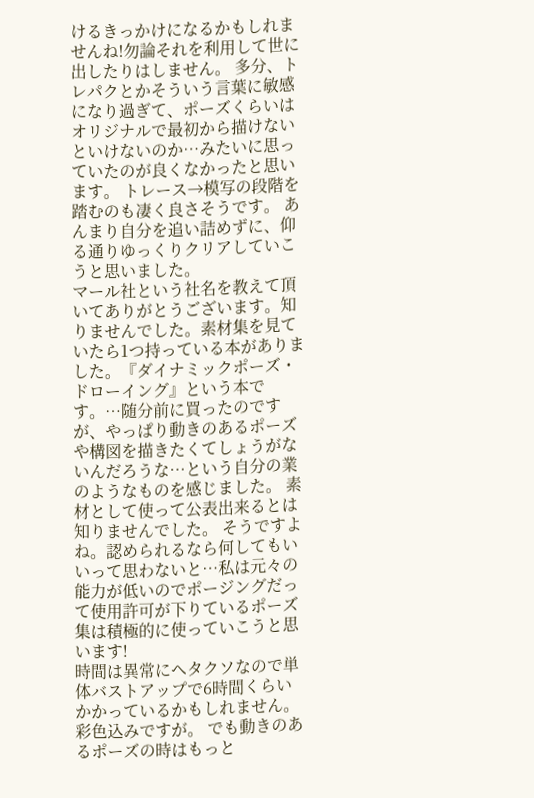けるきっかけになるかもしれませんね!勿論それを利用して世に出したりはしません。 多分、トレパクとかそういう言葉に敏感になり過ぎて、ポーズくらいはオリジナルで最初から描けないといけないのか…みたいに思っていたのが良くなかったと思います。 トレース→模写の段階を踏むのも凄く良さそうです。 あんまり自分を追い詰めずに、仰る通りゆっくりクリアしていこうと思いました。
マール社という社名を教えて頂いてありがとうございます。知りませんでした。素材集を見ていたら1つ持っている本がありました。『ダイナミックポーズ・ドローイング』という本です。…随分前に買ったのですが、やっぱり動きのあるポーズや構図を描きたくてしょうがないんだろうな…という自分の業のようなものを感じました。 素材として使って公表出来るとは知りませんでした。 そうですよね。認められるなら何してもいいって思わないと…私は元々の能力が低いのでポージングだって使用許可が下りているポーズ集は積極的に使っていこうと思います!
時間は異常にヘタクソなので単体バストアップで6時間くらいかかっているかもしれません。彩色込みですが。 でも動きのあるポーズの時はもっと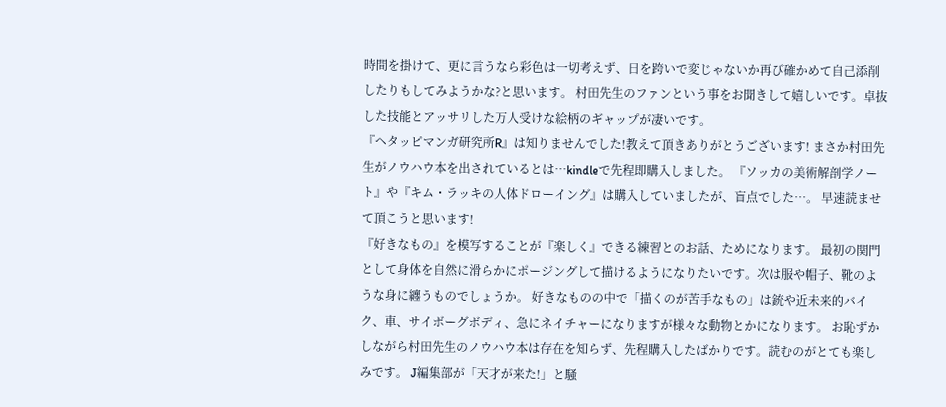時間を掛けて、更に言うなら彩色は一切考えず、日を跨いで変じゃないか再び確かめて自己添削したりもしてみようかな?と思います。 村田先生のファンという事をお聞きして嬉しいです。卓抜した技能とアッサリした万人受けな絵柄のギャップが凄いです。
『ヘタッピマンガ研究所R』は知りませんでした!教えて頂きありがとうございます! まさか村田先生がノウハウ本を出されているとは…kindleで先程即購入しました。 『ソッカの美術解剖学ノート』や『キム・ラッキの人体ドローイング』は購入していましたが、盲点でした…。 早速読ませて頂こうと思います!
『好きなもの』を模写することが『楽しく』できる練習とのお話、ためになります。 最初の関門として身体を自然に滑らかにポージングして描けるようになりたいです。次は服や帽子、靴のような身に纏うものでしょうか。 好きなものの中で「描くのが苦手なもの」は銃や近未来的バイク、車、サイボーグボディ、急にネイチャーになりますが様々な動物とかになります。 お恥ずかしながら村田先生のノウハウ本は存在を知らず、先程購入したばかりです。読むのがとても楽しみです。 J編集部が「天才が来た!」と騒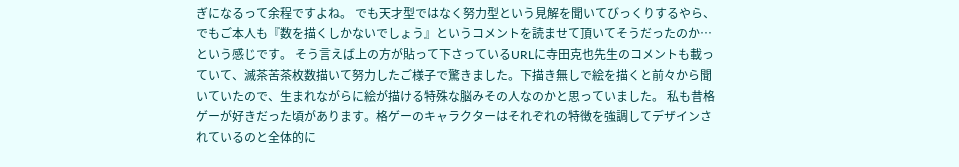ぎになるって余程ですよね。 でも天才型ではなく努力型という見解を聞いてびっくりするやら、でもご本人も『数を描くしかないでしょう』というコメントを読ませて頂いてそうだったのか…という感じです。 そう言えば上の方が貼って下さっているURLに寺田克也先生のコメントも載っていて、滅茶苦茶枚数描いて努力したご様子で驚きました。下描き無しで絵を描くと前々から聞いていたので、生まれながらに絵が描ける特殊な脳みその人なのかと思っていました。 私も昔格ゲーが好きだった頃があります。格ゲーのキャラクターはそれぞれの特徴を強調してデザインされているのと全体的に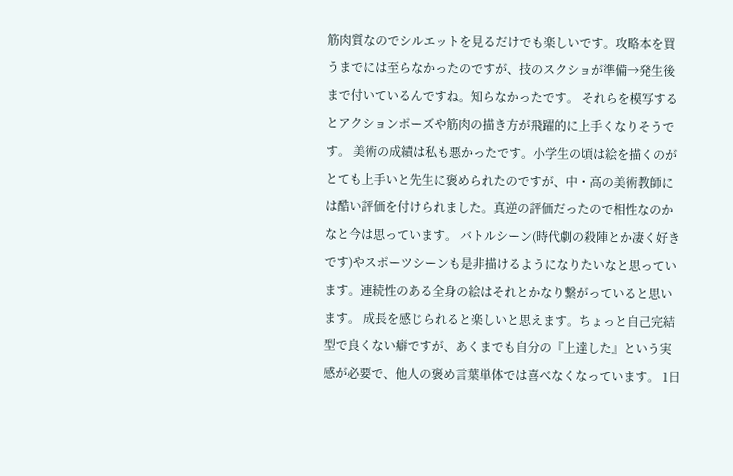筋肉質なのでシルエットを見るだけでも楽しいです。攻略本を買うまでには至らなかったのですが、技のスクショが準備→発生後まで付いているんですね。知らなかったです。 それらを模写するとアクションポーズや筋肉の描き方が飛躍的に上手くなりそうです。 美術の成績は私も悪かったです。小学生の頃は絵を描くのがとても上手いと先生に褒められたのですが、中・高の美術教師には酷い評価を付けられました。真逆の評価だったので相性なのかなと今は思っています。 バトルシーン(時代劇の殺陣とか凄く好きです)やスポーツシーンも是非描けるようになりたいなと思っています。連続性のある全身の絵はそれとかなり繋がっていると思います。 成長を感じられると楽しいと思えます。ちょっと自己完結型で良くない癖ですが、あくまでも自分の『上達した』という実感が必要で、他人の褒め言葉単体では喜べなくなっています。 1日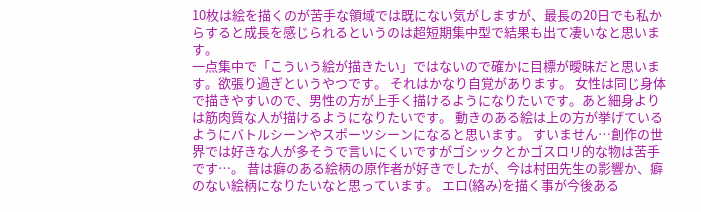10枚は絵を描くのが苦手な領域では既にない気がしますが、最長の20日でも私からすると成長を感じられるというのは超短期集中型で結果も出て凄いなと思います。
一点集中で「こういう絵が描きたい」ではないので確かに目標が曖昧だと思います。欲張り過ぎというやつです。 それはかなり自覚があります。 女性は同じ身体で描きやすいので、男性の方が上手く描けるようになりたいです。あと細身よりは筋肉質な人が描けるようになりたいです。 動きのある絵は上の方が挙げているようにバトルシーンやスポーツシーンになると思います。 すいません…創作の世界では好きな人が多そうで言いにくいですがゴシックとかゴスロリ的な物は苦手です…。 昔は癖のある絵柄の原作者が好きでしたが、今は村田先生の影響か、癖のない絵柄になりたいなと思っています。 エロ(絡み)を描く事が今後ある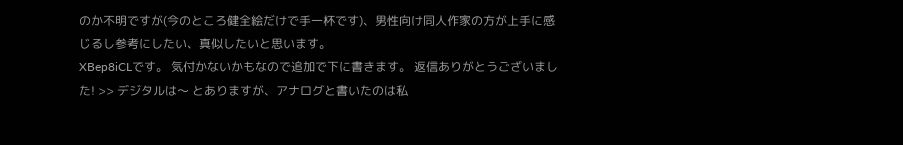のか不明ですが(今のところ健全絵だけで手一杯です)、男性向け同人作家の方が上手に感じるし参考にしたい、真似したいと思います。
XBep8iCLです。 気付かないかもなので追加で下に書きます。 返信ありがとうございました! >> デジタルは〜 とありますが、アナログと書いたのは私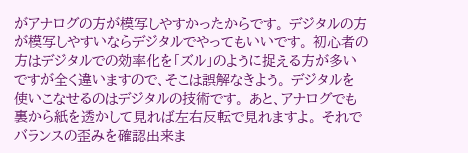がアナログの方が模写しやすかったからです。 デジタルの方が模写しやすいならデジタルでやってもいいです。 初心者の方はデジタルでの効率化を「ズル」のように捉える方が多いですが全く違いますので、そこは誤解なきよう。 デジタルを使いこなせるのはデジタルの技術です。 あと、アナログでも裏から紙を透かして見れば左右反転で見れますよ。 それでバランスの歪みを確認出来ま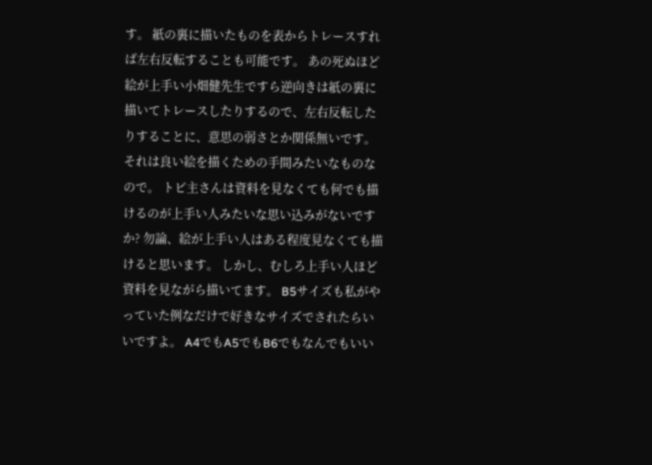す。 紙の裏に描いたものを表からトレースすれば左右反転することも可能です。 あの死ぬほど絵が上手い小畑健先生ですら逆向きは紙の裏に描いてトレースしたりするので、左右反転したりすることに、意思の弱さとか関係無いです。 それは良い絵を描くための手間みたいなものなので。 トピ主さんは資料を見なくても何でも描けるのが上手い人みたいな思い込みがないですか? 勿論、絵が上手い人はある程度見なくても描けると思います。 しかし、むしろ上手い人ほど資料を見ながら描いてます。 B5サイズも私がやっていた例なだけで好きなサイズでされたらいいですよ。 A4でもA5でもB6でもなんでもいい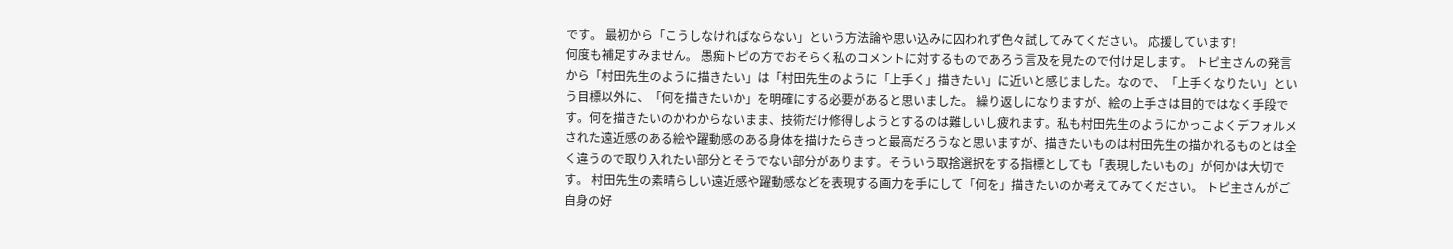です。 最初から「こうしなければならない」という方法論や思い込みに囚われず色々試してみてください。 応援しています!
何度も補足すみません。 愚痴トピの方でおそらく私のコメントに対するものであろう言及を見たので付け足します。 トピ主さんの発言から「村田先生のように描きたい」は「村田先生のように「上手く」描きたい」に近いと感じました。なので、「上手くなりたい」という目標以外に、「何を描きたいか」を明確にする必要があると思いました。 繰り返しになりますが、絵の上手さは目的ではなく手段です。何を描きたいのかわからないまま、技術だけ修得しようとするのは難しいし疲れます。私も村田先生のようにかっこよくデフォルメされた遠近感のある絵や躍動感のある身体を描けたらきっと最高だろうなと思いますが、描きたいものは村田先生の描かれるものとは全く違うので取り入れたい部分とそうでない部分があります。そういう取捨選択をする指標としても「表現したいもの」が何かは大切です。 村田先生の素晴らしい遠近感や躍動感などを表現する画力を手にして「何を」描きたいのか考えてみてください。 トピ主さんがご自身の好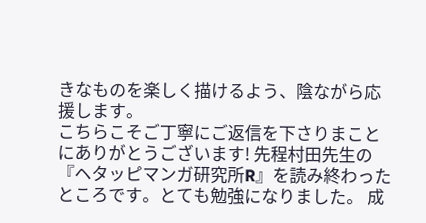きなものを楽しく描けるよう、陰ながら応援します。
こちらこそご丁寧にご返信を下さりまことにありがとうございます! 先程村田先生の『ヘタッピマンガ研究所R』を読み終わったところです。とても勉強になりました。 成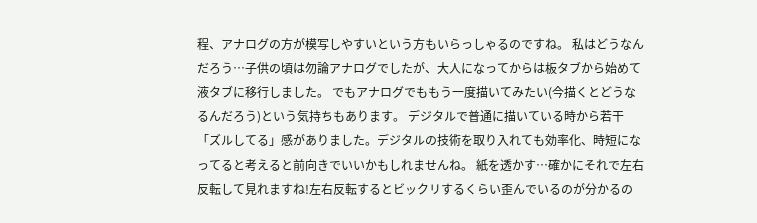程、アナログの方が模写しやすいという方もいらっしゃるのですね。 私はどうなんだろう…子供の頃は勿論アナログでしたが、大人になってからは板タブから始めて液タブに移行しました。 でもアナログでももう一度描いてみたい(今描くとどうなるんだろう)という気持ちもあります。 デジタルで普通に描いている時から若干「ズルしてる」感がありました。デジタルの技術を取り入れても効率化、時短になってると考えると前向きでいいかもしれませんね。 紙を透かす…確かにそれで左右反転して見れますね!左右反転するとビックリするくらい歪んでいるのが分かるの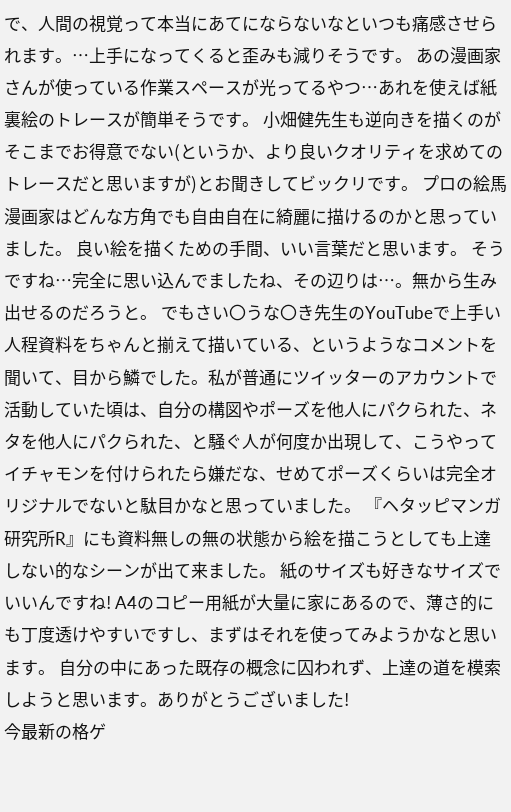で、人間の視覚って本当にあてにならないなといつも痛感させられます。…上手になってくると歪みも減りそうです。 あの漫画家さんが使っている作業スペースが光ってるやつ…あれを使えば紙裏絵のトレースが簡単そうです。 小畑健先生も逆向きを描くのがそこまでお得意でない(というか、より良いクオリティを求めてのトレースだと思いますが)とお聞きしてビックリです。 プロの絵馬漫画家はどんな方角でも自由自在に綺麗に描けるのかと思っていました。 良い絵を描くための手間、いい言葉だと思います。 そうですね…完全に思い込んでましたね、その辺りは…。無から生み出せるのだろうと。 でもさい〇うな〇き先生のYouTubeで上手い人程資料をちゃんと揃えて描いている、というようなコメントを聞いて、目から鱗でした。私が普通にツイッターのアカウントで活動していた頃は、自分の構図やポーズを他人にパクられた、ネタを他人にパクられた、と騒ぐ人が何度か出現して、こうやってイチャモンを付けられたら嫌だな、せめてポーズくらいは完全オリジナルでないと駄目かなと思っていました。 『ヘタッピマンガ研究所R』にも資料無しの無の状態から絵を描こうとしても上達しない的なシーンが出て来ました。 紙のサイズも好きなサイズでいいんですね! A4のコピー用紙が大量に家にあるので、薄さ的にも丁度透けやすいですし、まずはそれを使ってみようかなと思います。 自分の中にあった既存の概念に囚われず、上達の道を模索しようと思います。ありがとうございました!
今最新の格ゲ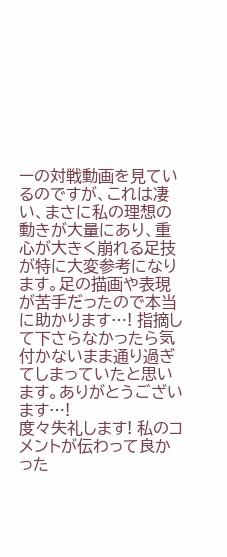ーの対戦動画を見ているのですが、これは凄い、まさに私の理想の動きが大量にあり、重心が大きく崩れる足技が特に大変参考になります。足の描画や表現が苦手だったので本当に助かります…! 指摘して下さらなかったら気付かないまま通り過ぎてしまっていたと思います。ありがとうございます…!
度々失礼します! 私のコメントが伝わって良かった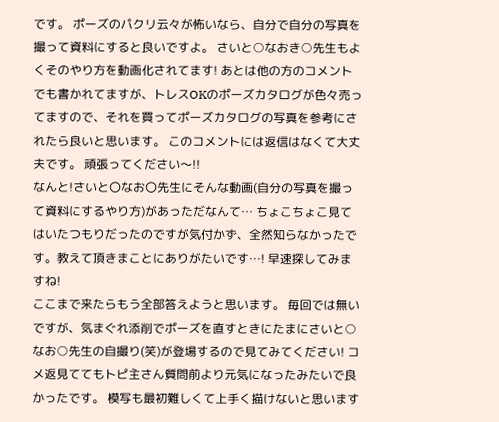です。 ポーズのパクリ云々が怖いなら、自分で自分の写真を撮って資料にすると良いですよ。 さいと○なおき○先生もよくそのやり方を動画化されてます! あとは他の方のコメントでも書かれてますが、トレスOKのポーズカタログが色々売ってますので、それを買ってポーズカタログの写真を参考にされたら良いと思います。 このコメントには返信はなくて大丈夫です。 頑張ってください〜!!
なんと!さいと〇なお〇先生にそんな動画(自分の写真を撮って資料にするやり方)があっただなんて… ちょこちょこ見てはいたつもりだったのですが気付かず、全然知らなかったです。教えて頂きまことにありがたいです…! 早速探してみますね!
ここまで来たらもう全部答えようと思います。 毎回では無いですが、気まぐれ添削でポーズを直すときにたまにさいと○なお○先生の自撮り(笑)が登場するので見てみてください! コメ返見ててもトピ主さん質問前より元気になったみたいで良かったです。 模写も最初難しくて上手く描けないと思います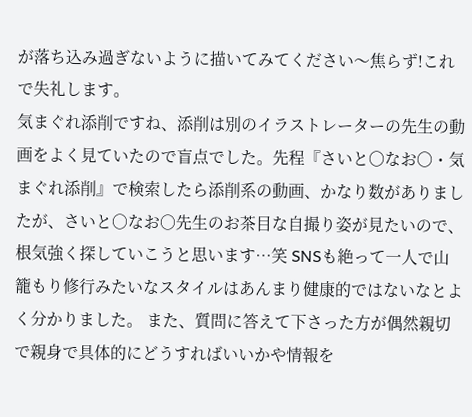が落ち込み過ぎないように描いてみてください〜焦らず!これで失礼します。
気まぐれ添削ですね、添削は別のイラストレーターの先生の動画をよく見ていたので盲点でした。先程『さいと〇なお〇・気まぐれ添削』で検索したら添削系の動画、かなり数がありましたが、さいと○なお○先生のお茶目な自撮り姿が見たいので、根気強く探していこうと思います…笑 SNSも絶って一人で山籠もり修行みたいなスタイルはあんまり健康的ではないなとよく分かりました。 また、質問に答えて下さった方が偶然親切で親身で具体的にどうすればいいかや情報を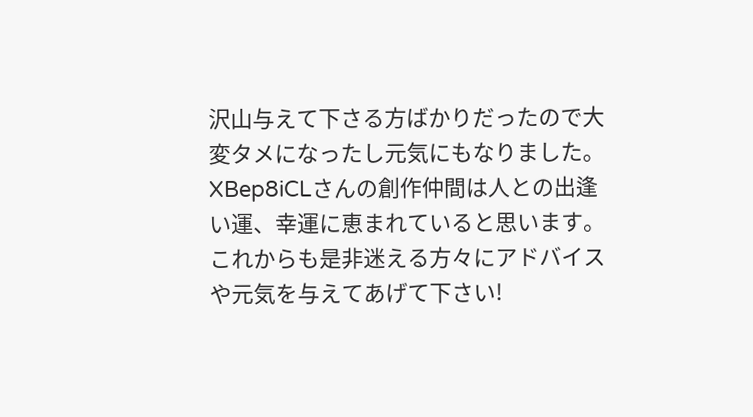沢山与えて下さる方ばかりだったので大変タメになったし元気にもなりました。 XBep8iCLさんの創作仲間は人との出逢い運、幸運に恵まれていると思います。これからも是非迷える方々にアドバイスや元気を与えてあげて下さい!